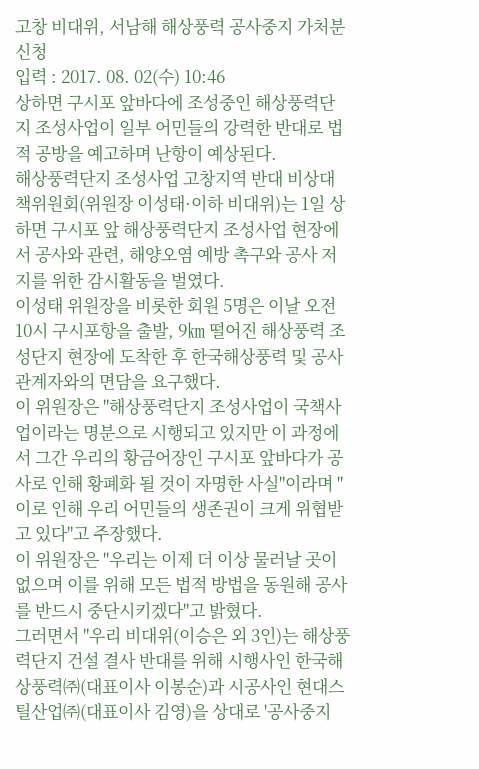고창 비대위, 서남해 해상풍력 공사중지 가처분 신청
입력 : 2017. 08. 02(수) 10:46
상하면 구시포 앞바다에 조성중인 해상풍력단지 조성사업이 일부 어민들의 강력한 반대로 법적 공방을 예고하며 난항이 예상된다.
해상풍력단지 조성사업 고창지역 반대 비상대책위원회(위원장 이성태·이하 비대위)는 1일 상하면 구시포 앞 해상풍력단지 조성사업 현장에서 공사와 관련, 해양오염 예방 촉구와 공사 저지를 위한 감시활동을 벌였다.
이성태 위원장을 비롯한 회원 5명은 이날 오전 10시 구시포항을 출발, 9㎞ 떨어진 해상풍력 조성단지 현장에 도착한 후 한국해상풍력 및 공사 관계자와의 면담을 요구했다.
이 위원장은 "해상풍력단지 조성사업이 국책사업이라는 명분으로 시행되고 있지만 이 과정에서 그간 우리의 황금어장인 구시포 앞바다가 공사로 인해 황폐화 될 것이 자명한 사실"이라며 "이로 인해 우리 어민들의 생존권이 크게 위협받고 있다"고 주장했다.
이 위원장은 "우리는 이제 더 이상 물러날 곳이 없으며 이를 위해 모든 법적 방법을 동원해 공사를 반드시 중단시키겠다"고 밝혔다.
그러면서 "우리 비대위(이승은 외 3인)는 해상풍력단지 건설 결사 반대를 위해 시행사인 한국해상풍력㈜(대표이사 이봉순)과 시공사인 현대스틸산업㈜(대표이사 김영)을 상대로 '공사중지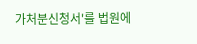가처분신청서'를 법원에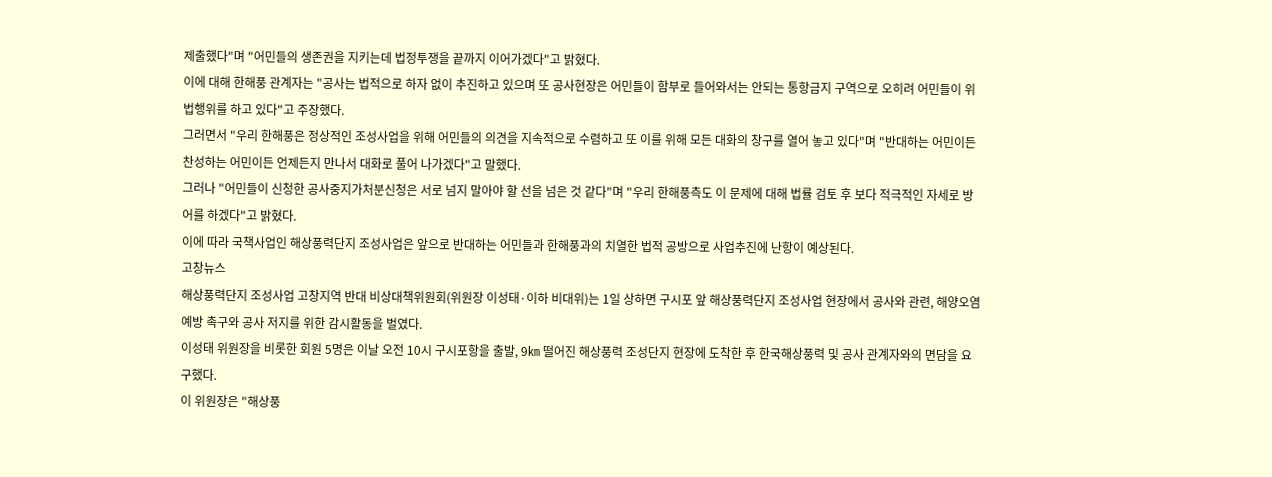제출했다"며 "어민들의 생존권을 지키는데 법정투쟁을 끝까지 이어가겠다"고 밝혔다.
이에 대해 한해풍 관계자는 "공사는 법적으로 하자 없이 추진하고 있으며 또 공사현장은 어민들이 함부로 들어와서는 안되는 통항금지 구역으로 오히려 어민들이 위법행위를 하고 있다"고 주장했다.
그러면서 "우리 한해풍은 정상적인 조성사업을 위해 어민들의 의견을 지속적으로 수렴하고 또 이를 위해 모든 대화의 창구를 열어 놓고 있다"며 "반대하는 어민이든 찬성하는 어민이든 언제든지 만나서 대화로 풀어 나가겠다"고 말했다.
그러나 "어민들이 신청한 공사중지가처분신청은 서로 넘지 말아야 할 선을 넘은 것 같다"며 "우리 한해풍측도 이 문제에 대해 법률 검토 후 보다 적극적인 자세로 방어를 하겠다"고 밝혔다.
이에 따라 국책사업인 해상풍력단지 조성사업은 앞으로 반대하는 어민들과 한해풍과의 치열한 법적 공방으로 사업추진에 난항이 예상된다.
고창뉴스
해상풍력단지 조성사업 고창지역 반대 비상대책위원회(위원장 이성태·이하 비대위)는 1일 상하면 구시포 앞 해상풍력단지 조성사업 현장에서 공사와 관련, 해양오염 예방 촉구와 공사 저지를 위한 감시활동을 벌였다.
이성태 위원장을 비롯한 회원 5명은 이날 오전 10시 구시포항을 출발, 9㎞ 떨어진 해상풍력 조성단지 현장에 도착한 후 한국해상풍력 및 공사 관계자와의 면담을 요구했다.
이 위원장은 "해상풍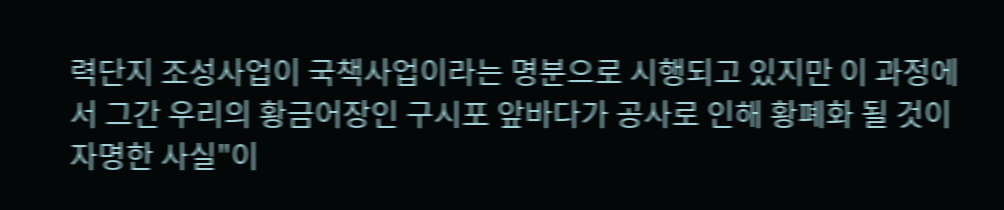력단지 조성사업이 국책사업이라는 명분으로 시행되고 있지만 이 과정에서 그간 우리의 황금어장인 구시포 앞바다가 공사로 인해 황폐화 될 것이 자명한 사실"이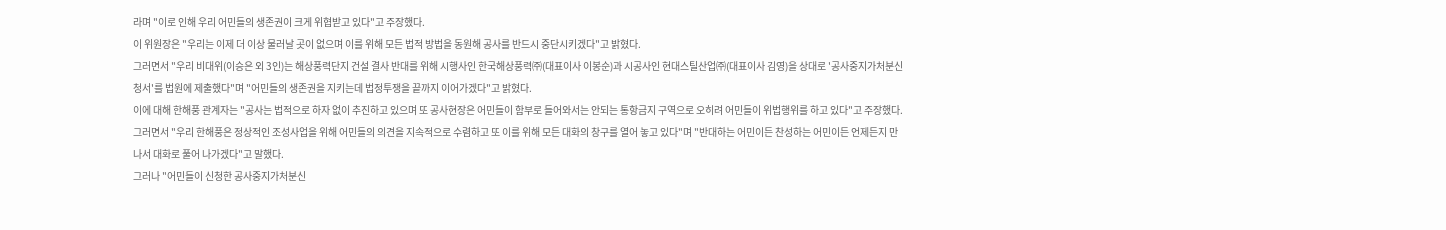라며 "이로 인해 우리 어민들의 생존권이 크게 위협받고 있다"고 주장했다.
이 위원장은 "우리는 이제 더 이상 물러날 곳이 없으며 이를 위해 모든 법적 방법을 동원해 공사를 반드시 중단시키겠다"고 밝혔다.
그러면서 "우리 비대위(이승은 외 3인)는 해상풍력단지 건설 결사 반대를 위해 시행사인 한국해상풍력㈜(대표이사 이봉순)과 시공사인 현대스틸산업㈜(대표이사 김영)을 상대로 '공사중지가처분신청서'를 법원에 제출했다"며 "어민들의 생존권을 지키는데 법정투쟁을 끝까지 이어가겠다"고 밝혔다.
이에 대해 한해풍 관계자는 "공사는 법적으로 하자 없이 추진하고 있으며 또 공사현장은 어민들이 함부로 들어와서는 안되는 통항금지 구역으로 오히려 어민들이 위법행위를 하고 있다"고 주장했다.
그러면서 "우리 한해풍은 정상적인 조성사업을 위해 어민들의 의견을 지속적으로 수렴하고 또 이를 위해 모든 대화의 창구를 열어 놓고 있다"며 "반대하는 어민이든 찬성하는 어민이든 언제든지 만나서 대화로 풀어 나가겠다"고 말했다.
그러나 "어민들이 신청한 공사중지가처분신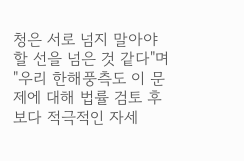청은 서로 넘지 말아야 할 선을 넘은 것 같다"며 "우리 한해풍측도 이 문제에 대해 법률 검토 후 보다 적극적인 자세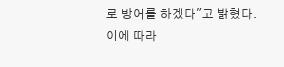로 방어를 하겠다"고 밝혔다.
이에 따라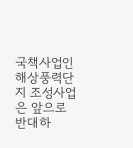국책사업인 해상풍력단지 조성사업은 앞으로 반대하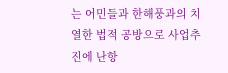는 어민들과 한해풍과의 치열한 법적 공방으로 사업추진에 난항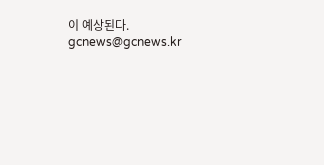이 예상된다.
gcnews@gcnews.kr